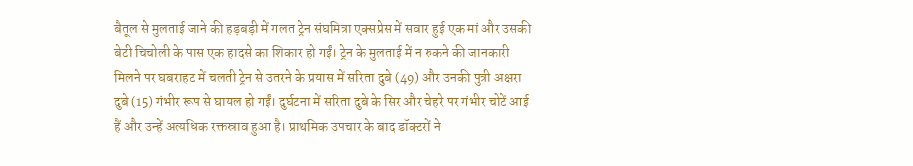बैतूल से मुलताई जाने की हड़बड़ी में गलत ट्रेन संघमित्रा एक्सप्रेस में सवार हुई एक मां और उसकी बेटी चिचोली के पास एक हादसे का शिकार हो गईं। ट्रेन के मुलताई में न रुकने की जानकारी मिलने पर घबराहट में चलती ट्रेन से उतरने के प्रयास में सरिता दुबे (49) और उनकी पुत्री अक्षरा दुबे (15) गंभीर रूप से घायल हो गईं। दुर्घटना में सरिता दुबे के सिर और चेहरे पर गंभीर चोटें आई हैं और उन्हें अत्यधिक रक्तस्राव हुआ है। प्राथमिक उपचार के बाद डॉक्टरों ने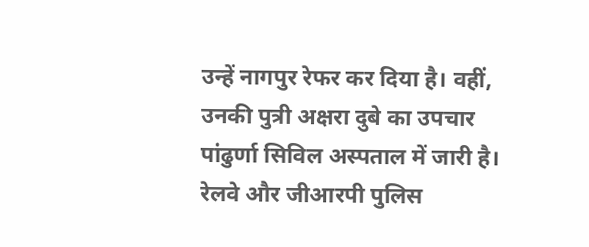उन्हें नागपुर रेफर कर दिया है। वहीं, उनकी पुत्री अक्षरा दुबे का उपचार पांढुर्णा सिविल अस्पताल में जारी है। रेलवे और जीआरपी पुलिस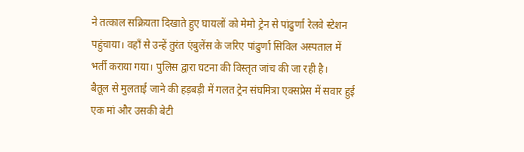ने तत्काल सक्रियता दिखाते हुए घायलों को मेमो ट्रेन से पांढुर्णा रेलवे स्टेशन पहुंचाया। वहाँ से उन्हें तुरंत एंबुलेंस के जरिए पांढुर्णा सिविल अस्पताल में भर्ती कराया गया। पुलिस द्वारा घटना की विस्तृत जांच की जा रही है।
बैतूल से मुलताई जाने की हड़बड़ी में गलत ट्रेन संघमित्रा एक्सप्रेस में सवार हुई एक मां और उसकी बेटी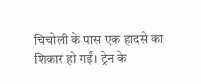चिचोली के पास एक हादसे का शिकार हो गईं। ट्रेन के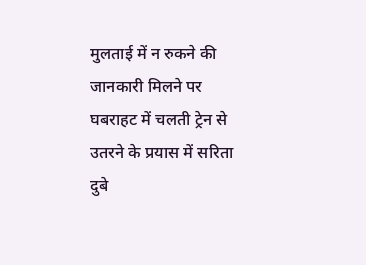मुलताई में न रुकने की जानकारी मिलने पर घबराहट में चलती ट्रेन से उतरने के प्रयास में सरिता दुबे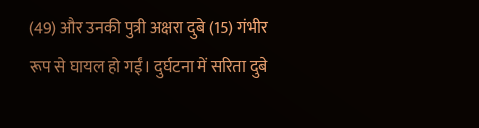(49) और उनकी पुत्री अक्षरा दुबे (15) गंभीर रूप से घायल हो गईं। दुर्घटना में सरिता दुबे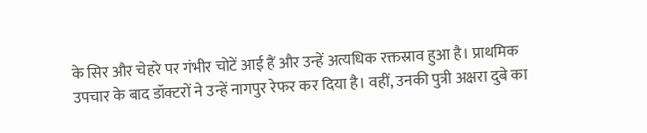के सिर और चेहरे पर गंभीर चोटें आई हैं और उन्हें अत्यधिक रक्तस्राव हुआ है। प्राथमिक उपचार के बाद डॉक्टरों ने उन्हें नागपुर रेफर कर दिया है। वहीं, उनकी पुत्री अक्षरा दुबे का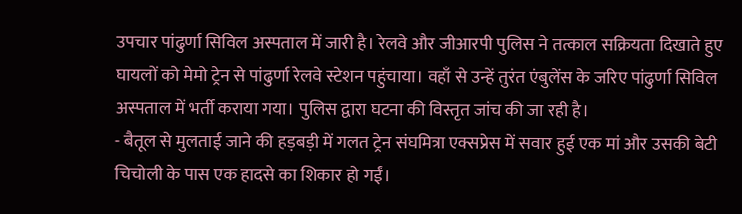उपचार पांढुर्णा सिविल अस्पताल में जारी है। रेलवे और जीआरपी पुलिस ने तत्काल सक्रियता दिखाते हुए घायलों को मेमो ट्रेन से पांढुर्णा रेलवे स्टेशन पहुंचाया। वहाँ से उन्हें तुरंत एंबुलेंस के जरिए पांढुर्णा सिविल अस्पताल में भर्ती कराया गया। पुलिस द्वारा घटना की विस्तृत जांच की जा रही है।
- बैतूल से मुलताई जाने की हड़बड़ी में गलत ट्रेन संघमित्रा एक्सप्रेस में सवार हुई एक मां और उसकी बेटी चिचोली के पास एक हादसे का शिकार हो गईं।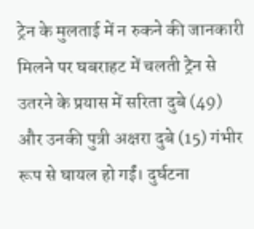ट्रेन के मुलताई में न रुकने की जानकारी मिलने पर घबराहट में चलती ट्रेन से उतरने के प्रयास में सरिता दुबे (49) और उनकी पुत्री अक्षरा दुबे (15) गंभीर रूप से घायल हो गईं। दुर्घटना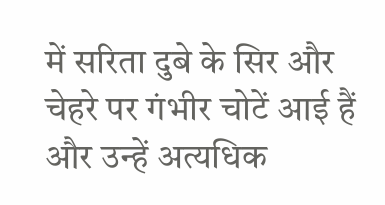में सरिता दुबे के सिर और चेहरे पर गंभीर चोटें आई हैं और उन्हें अत्यधिक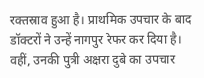रक्तस्राव हुआ है। प्राथमिक उपचार के बाद डॉक्टरों ने उन्हें नागपुर रेफर कर दिया है। वहीं, उनकी पुत्री अक्षरा दुबे का उपचार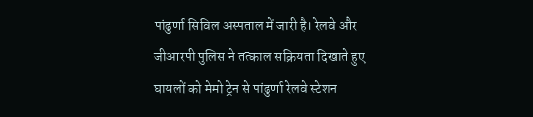पांढुर्णा सिविल अस्पताल में जारी है। रेलवे और जीआरपी पुलिस ने तत्काल सक्रियता दिखाते हुए घायलों को मेमो ट्रेन से पांढुर्णा रेलवे स्टेशन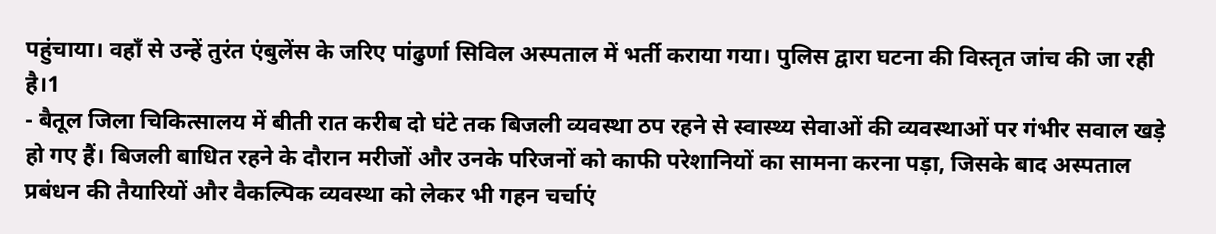पहुंचाया। वहाँ से उन्हें तुरंत एंबुलेंस के जरिए पांढुर्णा सिविल अस्पताल में भर्ती कराया गया। पुलिस द्वारा घटना की विस्तृत जांच की जा रही है।1
- बैतूल जिला चिकित्सालय में बीती रात करीब दो घंटे तक बिजली व्यवस्था ठप रहने से स्वास्थ्य सेवाओं की व्यवस्थाओं पर गंभीर सवाल खड़े हो गए हैं। बिजली बाधित रहने के दौरान मरीजों और उनके परिजनों को काफी परेशानियों का सामना करना पड़ा, जिसके बाद अस्पताल प्रबंधन की तैयारियों और वैकल्पिक व्यवस्था को लेकर भी गहन चर्चाएं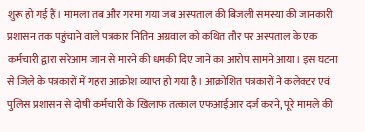शुरू हो गई हैं। मामला तब और गरमा गया जब अस्पताल की बिजली समस्या की जानकारी प्रशासन तक पहुंचाने वाले पत्रकार नितिन अग्रवाल को कथित तौर पर अस्पताल के एक कर्मचारी द्वारा सरेआम जान से मारने की धमकी दिए जाने का आरोप सामने आया। इस घटना से जिले के पत्रकारों में गहरा आक्रोश व्याप्त हो गया है। आक्रोशित पत्रकारों ने कलेक्टर एवं पुलिस प्रशासन से दोषी कर्मचारी के खिलाफ तत्काल एफआईआर दर्ज करने, पूरे मामले की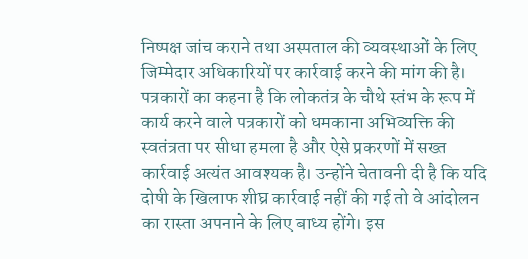निष्पक्ष जांच कराने तथा अस्पताल की व्यवस्थाओं के लिए जिम्मेदार अधिकारियों पर कार्रवाई करने की मांग की है। पत्रकारों का कहना है कि लोकतंत्र के चौथे स्तंभ के रूप में कार्य करने वाले पत्रकारों को धमकाना अभिव्यक्ति की स्वतंत्रता पर सीधा हमला है और ऐसे प्रकरणों में सख्त कार्रवाई अत्यंत आवश्यक है। उन्होंने चेतावनी दी है कि यदि दोषी के खिलाफ शीघ्र कार्रवाई नहीं की गई तो वे आंदोलन का रास्ता अपनाने के लिए बाध्य होंगे। इस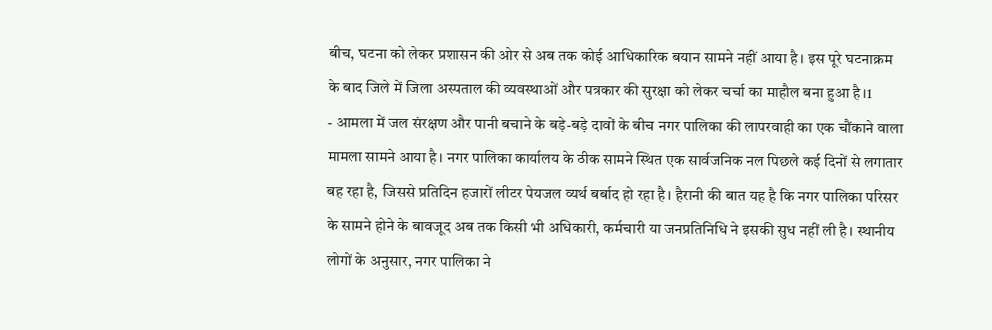बीच, घटना को लेकर प्रशासन की ओर से अब तक कोई आधिकारिक बयान सामने नहीं आया है। इस पूरे घटनाक्रम के बाद जिले में जिला अस्पताल की व्यवस्थाओं और पत्रकार की सुरक्षा को लेकर चर्चा का माहौल बना हुआ है।1
- आमला में जल संरक्षण और पानी बचाने के बड़े-बड़े दावों के बीच नगर पालिका की लापरवाही का एक चौंकाने वाला मामला सामने आया है। नगर पालिका कार्यालय के ठीक सामने स्थित एक सार्वजनिक नल पिछले कई दिनों से लगातार बह रहा है, जिससे प्रतिदिन हजारों लीटर पेयजल व्यर्थ बर्बाद हो रहा है। हैरानी की बात यह है कि नगर पालिका परिसर के सामने होने के बावजूद अब तक किसी भी अधिकारी, कर्मचारी या जनप्रतिनिधि ने इसकी सुध नहीं ली है। स्थानीय लोगों के अनुसार, नगर पालिका ने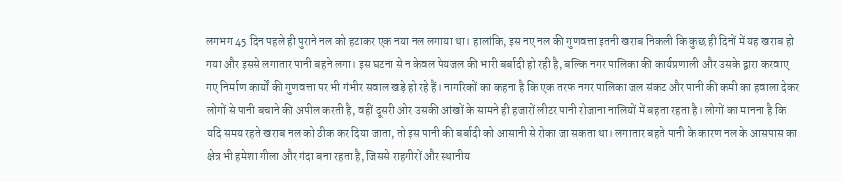लगभग 45 दिन पहले ही पुराने नल को हटाकर एक नया नल लगाया था। हालांकि, इस नए नल की गुणवत्ता इतनी खराब निकली कि कुछ ही दिनों में यह खराब हो गया और इससे लगातार पानी बहने लगा। इस घटना से न केवल पेयजल की भारी बर्बादी हो रही है, बल्कि नगर पालिका की कार्यप्रणाली और उसके द्वारा करवाए गए निर्माण कार्यों की गुणवत्ता पर भी गंभीर सवाल खड़े हो रहे हैं। नागरिकों का कहना है कि एक तरफ नगर पालिका जल संकट और पानी की कमी का हवाला देकर लोगों से पानी बचाने की अपील करती है, वहीं दूसरी ओर उसकी आंखों के सामने ही हजारों लीटर पानी रोजाना नालियों में बहता रहता है। लोगों का मानना है कि यदि समय रहते खराब नल को ठीक कर दिया जाता, तो इस पानी की बर्बादी को आसानी से रोका जा सकता था। लगातार बहते पानी के कारण नल के आसपास का क्षेत्र भी हमेशा गीला और गंदा बना रहता है, जिससे राहगीरों और स्थानीय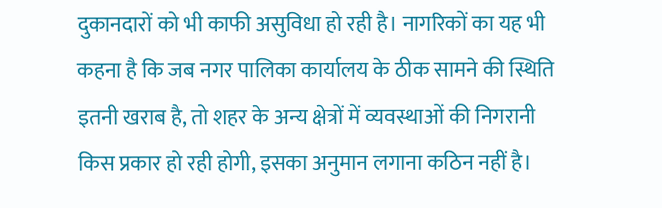दुकानदारों को भी काफी असुविधा हो रही है। नागरिकों का यह भी कहना है कि जब नगर पालिका कार्यालय के ठीक सामने की स्थिति इतनी खराब है, तो शहर के अन्य क्षेत्रों में व्यवस्थाओं की निगरानी किस प्रकार हो रही होगी, इसका अनुमान लगाना कठिन नहीं है।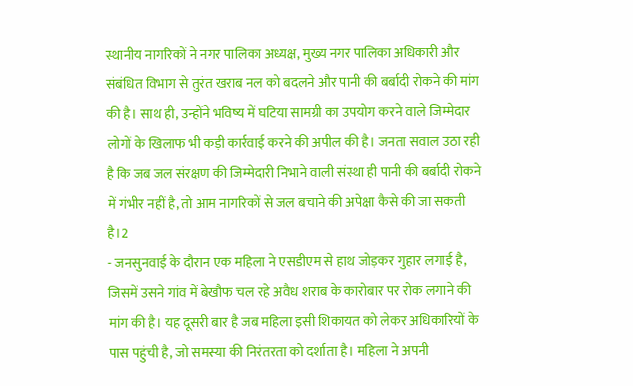स्थानीय नागरिकों ने नगर पालिका अध्यक्ष, मुख्य नगर पालिका अधिकारी और संबंधित विभाग से तुरंत खराब नल को बदलने और पानी की बर्बादी रोकने की मांग की है। साथ ही, उन्होंने भविष्य में घटिया सामग्री का उपयोग करने वाले जिम्मेदार लोगों के खिलाफ भी कड़ी कार्रवाई करने की अपील की है। जनता सवाल उठा रही है कि जब जल संरक्षण की जिम्मेदारी निभाने वाली संस्था ही पानी की बर्बादी रोकने में गंभीर नहीं है, तो आम नागरिकों से जल बचाने की अपेक्षा कैसे की जा सकती है।2
- जनसुनवाई के दौरान एक महिला ने एसडीएम से हाथ जोड़कर गुहार लगाई है, जिसमें उसने गांव में बेखौफ चल रहे अवैध शराब के कारोबार पर रोक लगाने की मांग की है। यह दूसरी बार है जब महिला इसी शिकायत को लेकर अधिकारियों के पास पहुंची है, जो समस्या की निरंतरता को दर्शाता है। महिला ने अपनी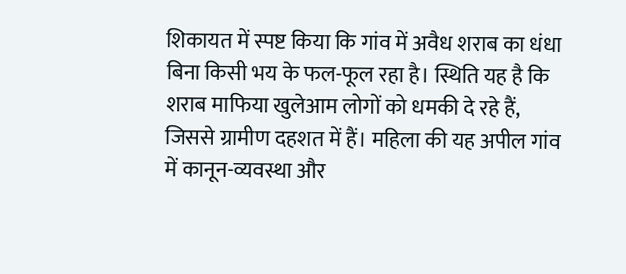शिकायत में स्पष्ट किया कि गांव में अवैध शराब का धंधा बिना किसी भय के फल-फूल रहा है। स्थिति यह है कि शराब माफिया खुलेआम लोगों को धमकी दे रहे हैं, जिससे ग्रामीण दहशत में हैं। महिला की यह अपील गांव में कानून-व्यवस्था और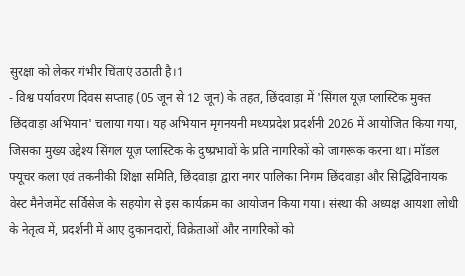सुरक्षा को लेकर गंभीर चिंताएं उठाती है।1
- विश्व पर्यावरण दिवस सप्ताह (05 जून से 12 जून) के तहत, छिंदवाड़ा में 'सिंगल यूज़ प्लास्टिक मुक्त छिंदवाड़ा अभियान' चलाया गया। यह अभियान मृगनयनी मध्यप्रदेश प्रदर्शनी 2026 में आयोजित किया गया, जिसका मुख्य उद्देश्य सिंगल यूज़ प्लास्टिक के दुष्प्रभावों के प्रति नागरिकों को जागरूक करना था। मॉडल फ्यूचर कला एवं तकनीकी शिक्षा समिति, छिंदवाड़ा द्वारा नगर पालिका निगम छिंदवाड़ा और सिद्धिविनायक वेस्ट मैनेजमेंट सर्विसेज के सहयोग से इस कार्यक्रम का आयोजन किया गया। संस्था की अध्यक्ष आयशा लोधी के नेतृत्व में, प्रदर्शनी में आए दुकानदारों, विक्रेताओं और नागरिकों को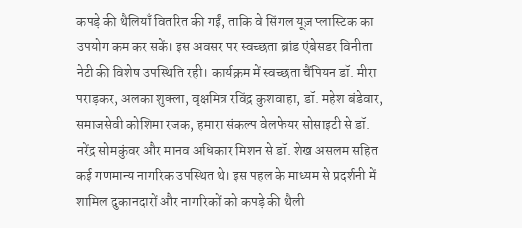कपड़े की थैलियाँ वितरित की गईं, ताकि वे सिंगल यूज़ प्लास्टिक का उपयोग कम कर सकें। इस अवसर पर स्वच्छता ब्रांड एंबेसडर विनीता नेटी की विशेष उपस्थिति रही। कार्यक्रम में स्वच्छता चैंपियन डॉ. मीरा पराड़कर, अलका शुक्ला, वृक्षमित्र रविंद्र कुशवाहा, डॉ. महेश बंडेवार, समाजसेवी कोशिमा रजक, हमारा संकल्प वेलफेयर सोसाइटी से डॉ. नरेंद्र सोमकुंवर और मानव अधिकार मिशन से डॉ. शेख असलम सहित कई गणमान्य नागरिक उपस्थित थे। इस पहल के माध्यम से प्रदर्शनी में शामिल दुकानदारों और नागरिकों को कपड़े की थैली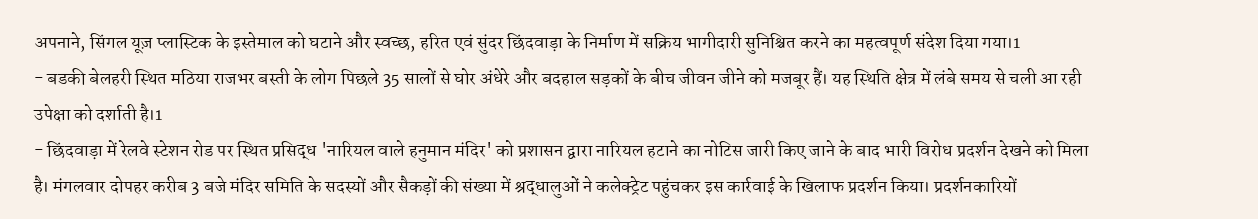अपनाने, सिंगल यूज़ प्लास्टिक के इस्तेमाल को घटाने और स्वच्छ, हरित एवं सुंदर छिंदवाड़ा के निर्माण में सक्रिय भागीदारी सुनिश्चित करने का महत्वपूर्ण संदेश दिया गया।1
- बडकी बेलहरी स्थित मठिया राजभर बस्ती के लोग पिछले 35 सालों से घोर अंधेरे और बदहाल सड़कों के बीच जीवन जीने को मजबूर हैं। यह स्थिति क्षेत्र में लंबे समय से चली आ रही उपेक्षा को दर्शाती है।1
- छिंदवाड़ा में रेलवे स्टेशन रोड पर स्थित प्रसिद्ध 'नारियल वाले हनुमान मंदिर' को प्रशासन द्वारा नारियल हटाने का नोटिस जारी किए जाने के बाद भारी विरोध प्रदर्शन देखने को मिला है। मंगलवार दोपहर करीब 3 बजे मंदिर समिति के सदस्यों और सैकड़ों की संख्या में श्रद्धालुओं ने कलेक्ट्रेट पहुंचकर इस कार्रवाई के खिलाफ प्रदर्शन किया। प्रदर्शनकारियों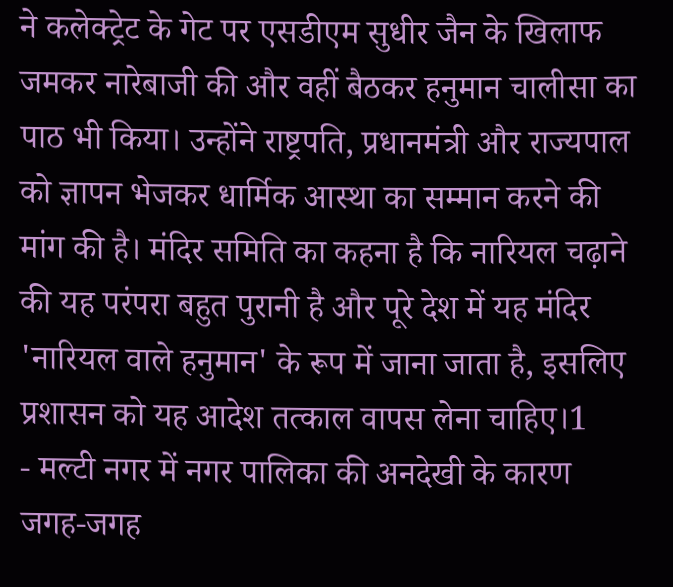ने कलेक्ट्रेट के गेट पर एसडीएम सुधीर जैन के खिलाफ जमकर नारेबाजी की और वहीं बैठकर हनुमान चालीसा का पाठ भी किया। उन्होंने राष्ट्रपति, प्रधानमंत्री और राज्यपाल को ज्ञापन भेजकर धार्मिक आस्था का सम्मान करने की मांग की है। मंदिर समिति का कहना है कि नारियल चढ़ाने की यह परंपरा बहुत पुरानी है और पूरे देश में यह मंदिर 'नारियल वाले हनुमान' के रूप में जाना जाता है, इसलिए प्रशासन को यह आदेश तत्काल वापस लेना चाहिए।1
- मल्टी नगर में नगर पालिका की अनदेखी के कारण जगह-जगह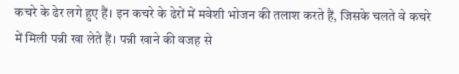कचरे के ढेर लगे हुए हैं। इन कचरे के ढेरों में मवेशी भोजन की तलाश करते हैं, जिसके चलते वे कचरे में मिली पन्नी खा लेते हैं। पन्नी खाने की वजह से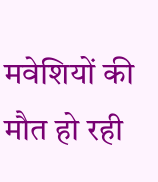मवेशियों की मौत हो रही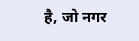है, जो नगर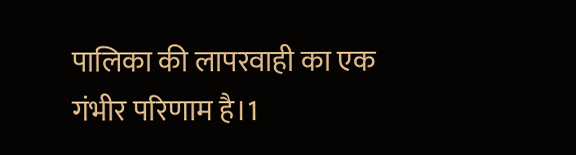पालिका की लापरवाही का एक गंभीर परिणाम है।1